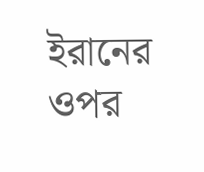ইরানের ওপর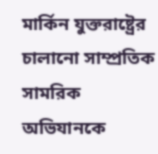মার্কিন যুক্তরাষ্ট্রের চালানো সাম্প্রতিক সামরিক অভিযানকে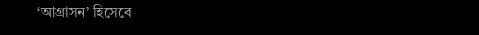‘আগ্রাসন’ হিসেবে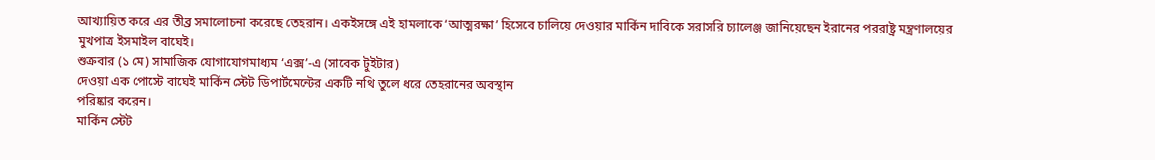আখ্যায়িত করে এর তীব্র সমালোচনা করেছে তেহরান। একইসঙ্গে এই হামলাকে ‘আত্মরক্ষা’ হিসেবে চালিয়ে দেওয়ার মার্কিন দাবিকে সরাসরি চ্যালেঞ্জ জানিয়েছেন ইরানের পররাষ্ট্র মন্ত্রণালয়ের মুখপাত্র ইসমাইল বাঘেই।
শুক্রবার (১ মে) সামাজিক যোগাযোগমাধ্যম ‘এক্স’-এ (সাবেক টুইটার)
দেওয়া এক পোস্টে বাঘেই মার্কিন স্টেট ডিপার্টমেন্টের একটি নথি তুলে ধরে তেহরানের অবস্থান
পরিষ্কার করেন।
মার্কিন স্টেট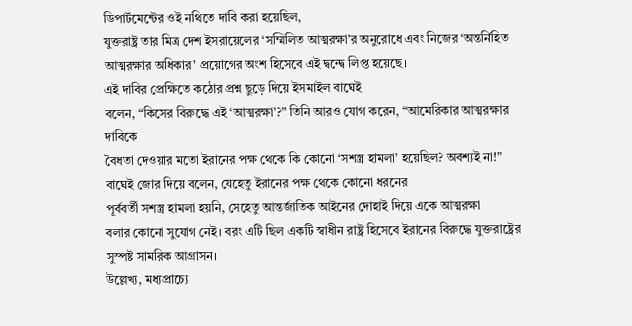ডিপার্টমেন্টের ওই নথিতে দাবি করা হয়েছিল,
যুক্তরাষ্ট্র তার মিত্র দেশ ইসরায়েলের ‘সম্মিলিত আত্মরক্ষা’র অনুরোধে এবং নিজের ‘অন্তর্নিহিত
আত্মরক্ষার অধিকার’ প্রয়োগের অংশ হিসেবে এই দ্বন্দ্বে লিপ্ত হয়েছে।
এই দাবির প্রেক্ষিতে কঠোর প্রশ্ন ছুড়ে দিয়ে ইসমাইল বাঘেই
বলেন, “কিসের বিরুদ্ধে এই ‘আত্মরক্ষা’?” তিনি আরও যোগ করেন, “আমেরিকার আত্মরক্ষার দাবিকে
বৈধতা দেওয়ার মতো ইরানের পক্ষ থেকে কি কোনো ‘সশস্ত্র হামলা’ হয়েছিল? অবশ্যই না!”
বাঘেই জোর দিয়ে বলেন, যেহেতু ইরানের পক্ষ থেকে কোনো ধরনের
পূর্ববর্তী সশস্ত্র হামলা হয়নি, সেহেতু আন্তর্জাতিক আইনের দোহাই দিয়ে একে আত্মরক্ষা
বলার কোনো সুযোগ নেই। বরং এটি ছিল একটি স্বাধীন রাষ্ট্র হিসেবে ইরানের বিরুদ্ধে যুক্তরাষ্ট্রের
সুস্পষ্ট সামরিক আগ্রাসন।
উল্লেখ্য, মধ্যপ্রাচ্যে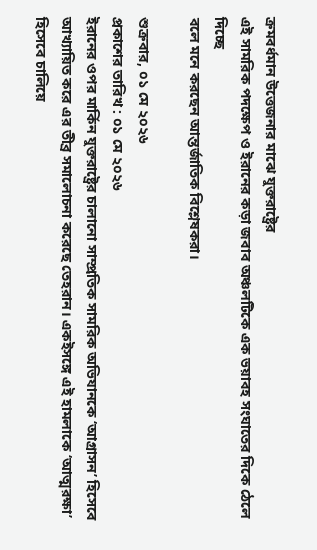ক্রমবর্ধমান উত্তেজনার মাঝে যুক্তরাষ্ট্রের
এই সামরিক পদক্ষেপ ও ইরানের কড়া জবাব অঞ্চলটিকে এক ভয়াবহ সংঘাতের দিকে ঠেলে দিচ্ছে
বলে মনে করছেন আন্তর্জাতিক বিশ্লেষকরা।

শুক্রবার, ০১ মে ২০২৬
প্রকাশের তারিখ : ০১ মে ২০২৬
ইরানের ওপর মার্কিন যুক্তরাষ্ট্রের চালানো সাম্প্রতিক সামরিক অভিযানকে ‘আগ্রাসন’ হিসেবে আখ্যায়িত করে এর তীব্র সমালোচনা করেছে তেহরান। একইসঙ্গে এই হামলাকে ‘আত্মরক্ষা’ হিসেবে চালিয়ে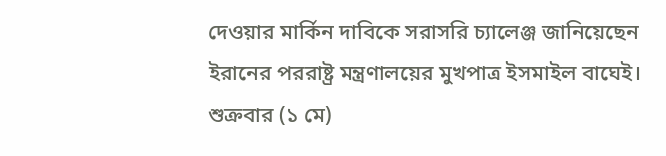দেওয়ার মার্কিন দাবিকে সরাসরি চ্যালেঞ্জ জানিয়েছেন ইরানের পররাষ্ট্র মন্ত্রণালয়ের মুখপাত্র ইসমাইল বাঘেই।
শুক্রবার (১ মে)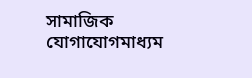সামাজিক যোগাযোগমাধ্যম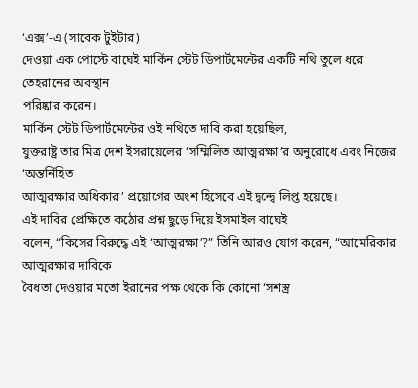‘এক্স’-এ (সাবেক টুইটার)
দেওয়া এক পোস্টে বাঘেই মার্কিন স্টেট ডিপার্টমেন্টের একটি নথি তুলে ধরে তেহরানের অবস্থান
পরিষ্কার করেন।
মার্কিন স্টেট ডিপার্টমেন্টের ওই নথিতে দাবি করা হয়েছিল,
যুক্তরাষ্ট্র তার মিত্র দেশ ইসরায়েলের ‘সম্মিলিত আত্মরক্ষা’র অনুরোধে এবং নিজের ‘অন্তর্নিহিত
আত্মরক্ষার অধিকার’ প্রয়োগের অংশ হিসেবে এই দ্বন্দ্বে লিপ্ত হয়েছে।
এই দাবির প্রেক্ষিতে কঠোর প্রশ্ন ছুড়ে দিয়ে ইসমাইল বাঘেই
বলেন, “কিসের বিরুদ্ধে এই ‘আত্মরক্ষা’?” তিনি আরও যোগ করেন, “আমেরিকার আত্মরক্ষার দাবিকে
বৈধতা দেওয়ার মতো ইরানের পক্ষ থেকে কি কোনো ‘সশস্ত্র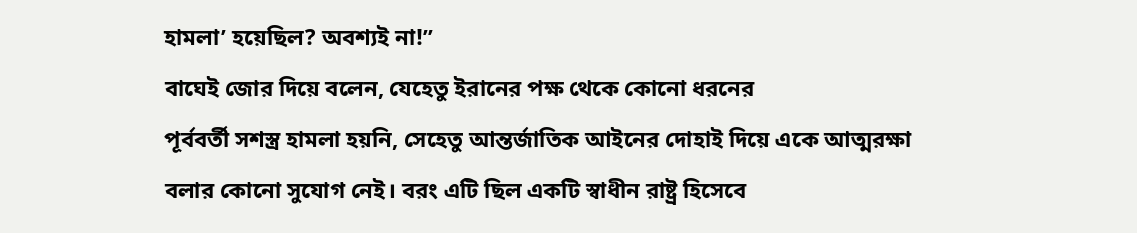হামলা’ হয়েছিল? অবশ্যই না!”
বাঘেই জোর দিয়ে বলেন, যেহেতু ইরানের পক্ষ থেকে কোনো ধরনের
পূর্ববর্তী সশস্ত্র হামলা হয়নি, সেহেতু আন্তর্জাতিক আইনের দোহাই দিয়ে একে আত্মরক্ষা
বলার কোনো সুযোগ নেই। বরং এটি ছিল একটি স্বাধীন রাষ্ট্র হিসেবে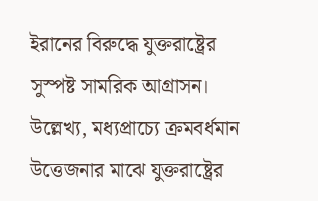ইরানের বিরুদ্ধে যুক্তরাষ্ট্রের
সুস্পষ্ট সামরিক আগ্রাসন।
উল্লেখ্য, মধ্যপ্রাচ্যে ক্রমবর্ধমান উত্তেজনার মাঝে যুক্তরাষ্ট্রের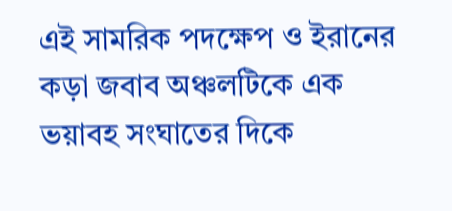এই সামরিক পদক্ষেপ ও ইরানের কড়া জবাব অঞ্চলটিকে এক ভয়াবহ সংঘাতের দিকে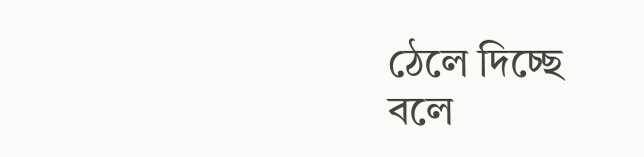ঠেলে দিচ্ছে
বলে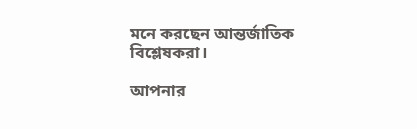মনে করছেন আন্তর্জাতিক বিশ্লেষকরা।

আপনার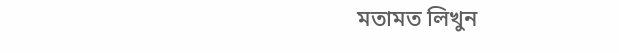মতামত লিখুন